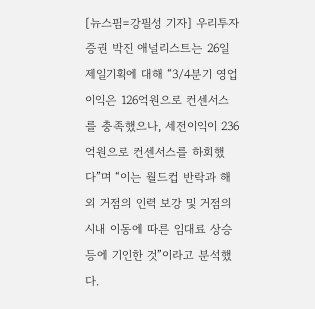[뉴스핌=강필성 기자] 우리투자증권 박진 애널리스트는 26일 제일기획에 대해 “3/4분기 영업이익은 126억원으로 컨센서스를 충족했으나, 세전이익이 236억원으로 컨센서스를 하회했다”며 “이는 월드컵 반락과 해외 거점의 인력 보강 및 거점의 시내 이동에 따른 임대료 상승 등에 기인한 것”이라고 분석했다.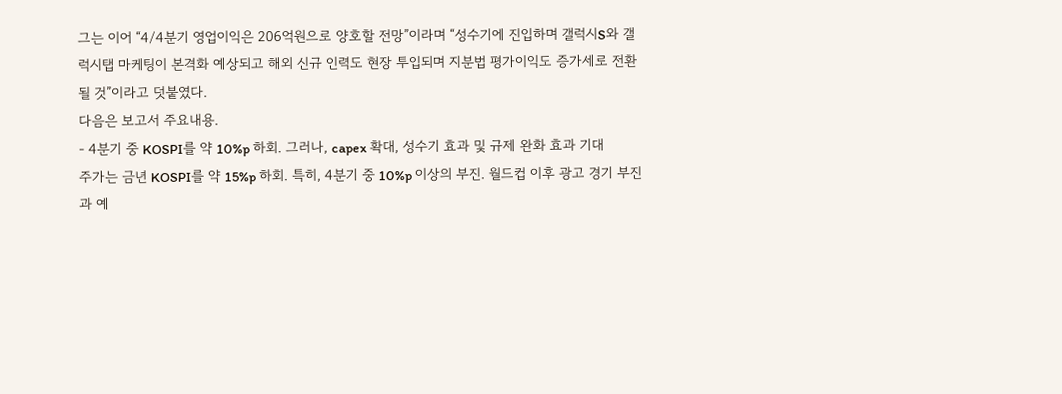그는 이어 “4/4분기 영업이익은 206억원으로 양호할 전망”이라며 “성수기에 진입하며 갤럭시S와 갤럭시탭 마케팅이 본격화 예상되고 해외 신규 인력도 현장 투입되며 지분법 평가이익도 증가세로 전환될 것”이라고 덧붙였다.
다음은 보고서 주요내용.
- 4분기 중 KOSPI를 약 10%p 하회. 그러나, capex 확대, 성수기 효과 및 규제 완화 효과 기대
주가는 금년 KOSPI를 약 15%p 하회. 특히, 4분기 중 10%p 이상의 부진. 월드컵 이후 광고 경기 부진과 예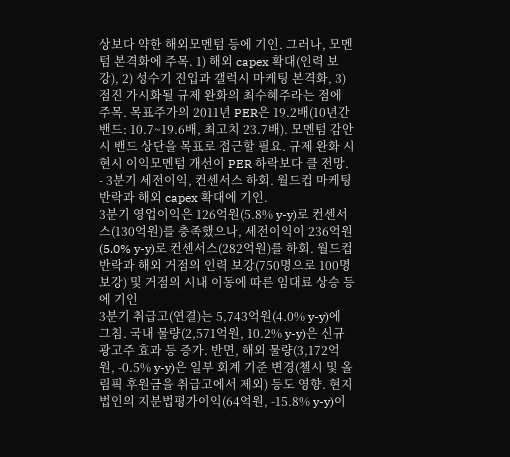상보다 약한 해외모멘텀 등에 기인. 그러나, 모멘텀 본격화에 주목. 1) 해외 capex 확대(인력 보강), 2) 성수기 진입과 갤럭시 마케팅 본격화, 3) 점진 가시화될 규제 완화의 최수혜주라는 점에 주목. 목표주가의 2011년 PER은 19.2배(10년간 밴드: 10.7~19.6배, 최고치 23.7배). 모멘텀 감안시 밴드 상단을 목표로 접근할 필요. 규제 완화 시현시 이익모멘텀 개선이 PER 하락보다 클 전망.
- 3분기 세전이익, 컨센서스 하회. 월드컵 마케팅 반락과 해외 capex 확대에 기인.
3분기 영업이익은 126억원(5.8% y-y)로 컨센서스(130억원)를 충족했으나, 세전이익이 236억원(5.0% y-y)로 컨센서스(282억원)를 하회. 월드컵 반락과 해외 거점의 인력 보강(750명으로 100명 보강) 및 거점의 시내 이동에 따른 임대료 상승 등에 기인
3분기 취급고(연결)는 5,743억원(4.0% y-y)에 그침. 국내 물량(2,571억원, 10.2% y-y)은 신규 광고주 효과 등 증가. 반면, 해외 물량(3,172억원, -0.5% y-y)은 일부 회계 기준 변경(첼시 및 올림픽 후원금을 취급고에서 제외) 등도 영향. 현지법인의 지분법평가이익(64억원, -15.8% y-y)이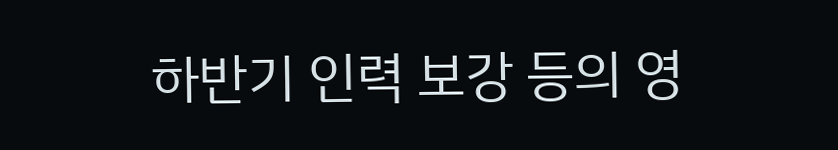하반기 인력 보강 등의 영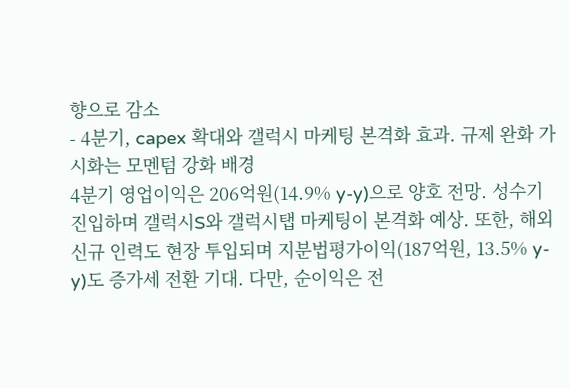향으로 감소
- 4분기, capex 확대와 갤럭시 마케팅 본격화 효과. 규제 완화 가시화는 모멘텀 강화 배경
4분기 영업이익은 206억원(14.9% y-y)으로 양호 전망. 성수기 진입하며 갤럭시S와 갤럭시탭 마케팅이 본격화 예상. 또한, 해외 신규 인력도 현장 투입되며 지분법평가이익(187억원, 13.5% y-y)도 증가세 전환 기대. 다만, 순이익은 전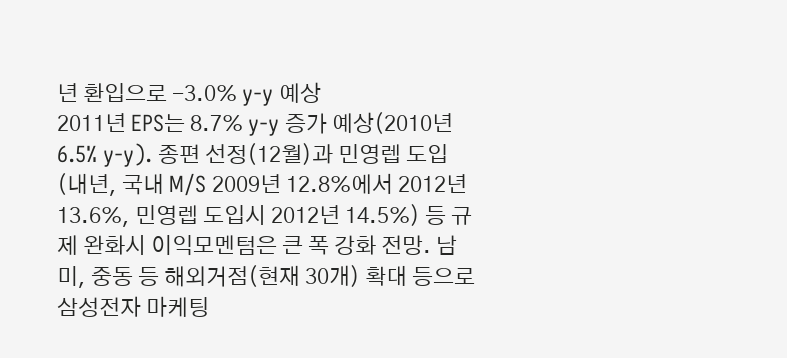년 환입으로 -3.0% y-y 예상
2011년 EPS는 8.7% y-y 증가 예상(2010년 6.5% y-y). 종편 선정(12월)과 민영렙 도입(내년, 국내 M/S 2009년 12.8%에서 2012년 13.6%, 민영렙 도입시 2012년 14.5%) 등 규제 완화시 이익모멘텀은 큰 폭 강화 전망. 남미, 중동 등 해외거점(현재 30개) 확대 등으로 삼성전자 마케팅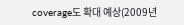coverage도 확대 예상(2009년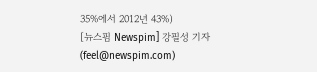35%에서 2012년 43%)
[뉴스핌 Newspim] 강필성 기자 (feel@newspim.com)